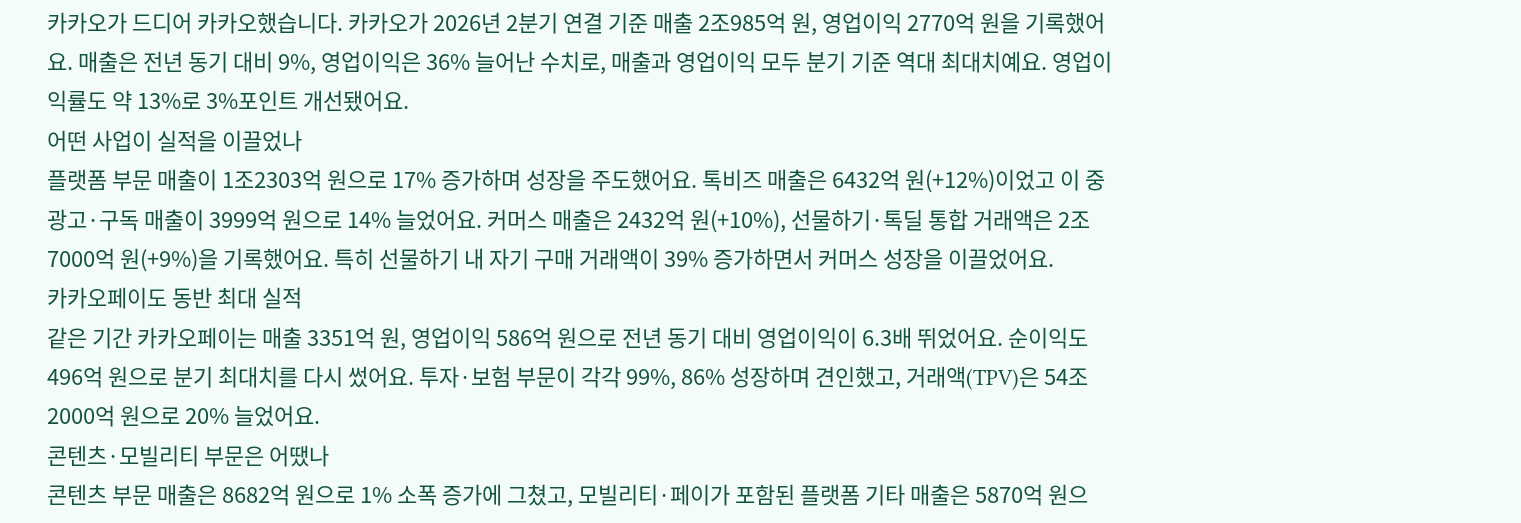카카오가 드디어 카카오했습니다. 카카오가 2026년 2분기 연결 기준 매출 2조985억 원, 영업이익 2770억 원을 기록했어요. 매출은 전년 동기 대비 9%, 영업이익은 36% 늘어난 수치로, 매출과 영업이익 모두 분기 기준 역대 최대치예요. 영업이익률도 약 13%로 3%포인트 개선됐어요.
어떤 사업이 실적을 이끌었나
플랫폼 부문 매출이 1조2303억 원으로 17% 증가하며 성장을 주도했어요. 톡비즈 매출은 6432억 원(+12%)이었고 이 중 광고·구독 매출이 3999억 원으로 14% 늘었어요. 커머스 매출은 2432억 원(+10%), 선물하기·톡딜 통합 거래액은 2조7000억 원(+9%)을 기록했어요. 특히 선물하기 내 자기 구매 거래액이 39% 증가하면서 커머스 성장을 이끌었어요.
카카오페이도 동반 최대 실적
같은 기간 카카오페이는 매출 3351억 원, 영업이익 586억 원으로 전년 동기 대비 영업이익이 6.3배 뛰었어요. 순이익도 496억 원으로 분기 최대치를 다시 썼어요. 투자·보험 부문이 각각 99%, 86% 성장하며 견인했고, 거래액(TPV)은 54조2000억 원으로 20% 늘었어요.
콘텐츠·모빌리티 부문은 어땠나
콘텐츠 부문 매출은 8682억 원으로 1% 소폭 증가에 그쳤고, 모빌리티·페이가 포함된 플랫폼 기타 매출은 5870억 원으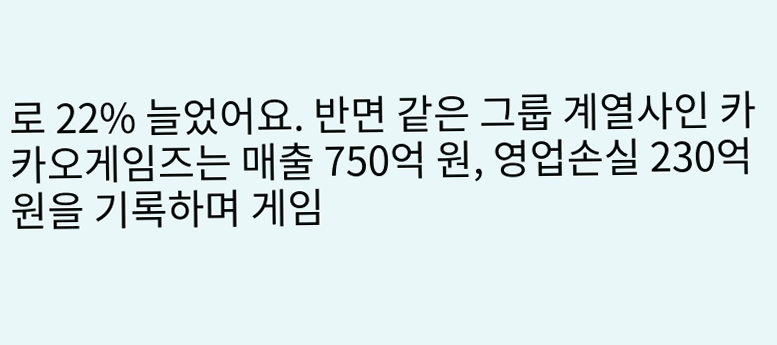로 22% 늘었어요. 반면 같은 그룹 계열사인 카카오게임즈는 매출 750억 원, 영업손실 230억 원을 기록하며 게임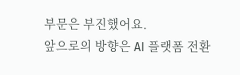부문은 부진했어요.
앞으로의 방향은 AI 플랫폼 전환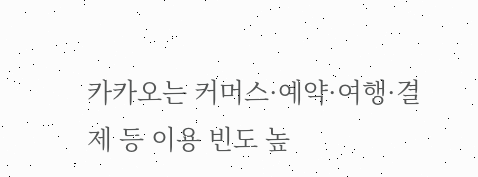카카오는 커머스·예약·여행·결제 등 이용 빈도 높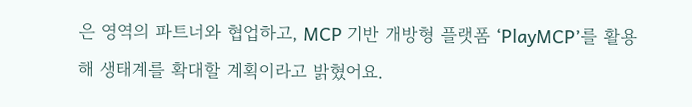은 영역의 파트너와 협업하고, MCP 기반 개방형 플랫폼 ‘PlayMCP’를 활용해 생태계를 확대할 계획이라고 밝혔어요.